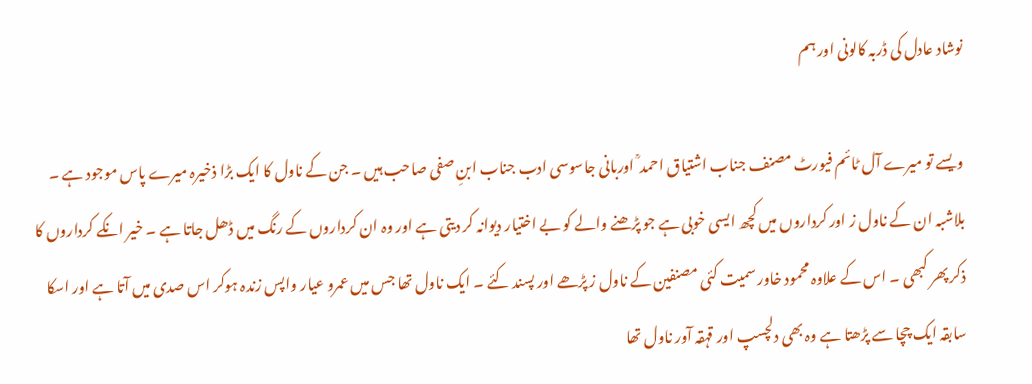نوشاد عادل کی ڈربہ کالونی اور ہم

ویسے تو میرے آل ٹائم فیورٹ مصنف جناب اشتیاق احمد ؒ اوربانی جاسوسی ادب جناب ابنِ صفی صاحب ہیں ۔ جن کے ناول کا ایک بڑا ذخیرہ میرے پاس موجود ہے ۔ بلاشبہ ان کے ناول ز اور کرداروں میں کچھ ایسی خوبی ہے جو پڑھنے والے کو بے اختیار دیوانہ کر دیتی ہے اور وہ ان کرداروں کے رنگ میں ڈھل جاتا ہے ۔ خیر انکے کرداروں کا ذکر پھر کبھی ۔ اس کے علاوہ محمود خاور سمیت کئی مصنفین کے ناول ز پڑھے اور پسند کئے ۔ ایک ناول تھا جس میں عمرو عیار واپس زندہ ہوکر اس صدی میں آتا ہے اور اسکا سابقہ ایک چچا سے پڑھتا ہے وہ بھی دلچسپ اور قہقہ آور ناول تھا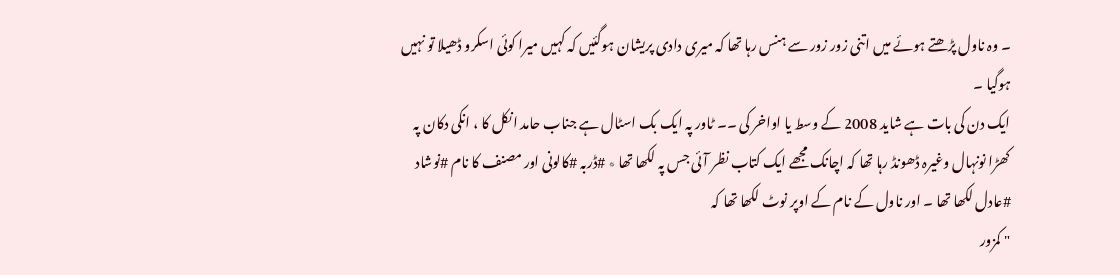۔ وہ ناول پڑھتے ہوئے میں اتنی زور زور سے ہنس رہا تھا کہ میری دادی پریشان ہوگئیں کہ کہیں میرا کوئی اسکرو ڈھیلا تو نہیں ہوگیا ۔
ایک دن کی بات ہے شاید 2008 کے وسط یا اواخر کی ۔۔ ٹاور پہ ایک بک اسٹال ہے جناب حامد انکل کا ، انکی دکان پہ کھڑا نونہال وغیرہ ڈھونڈ رہا تھا کہ اچانک مجھے ایک کتاب نظر آئی جس پہ لکھا تھا ٭ #ڈربہ #کالونی اور مصنف کا نام #نوشاد #عادل لکھا تھا ۔ اور ناول کے نام کے اوپر نوٹ لکھا تھا کہ
" کمزور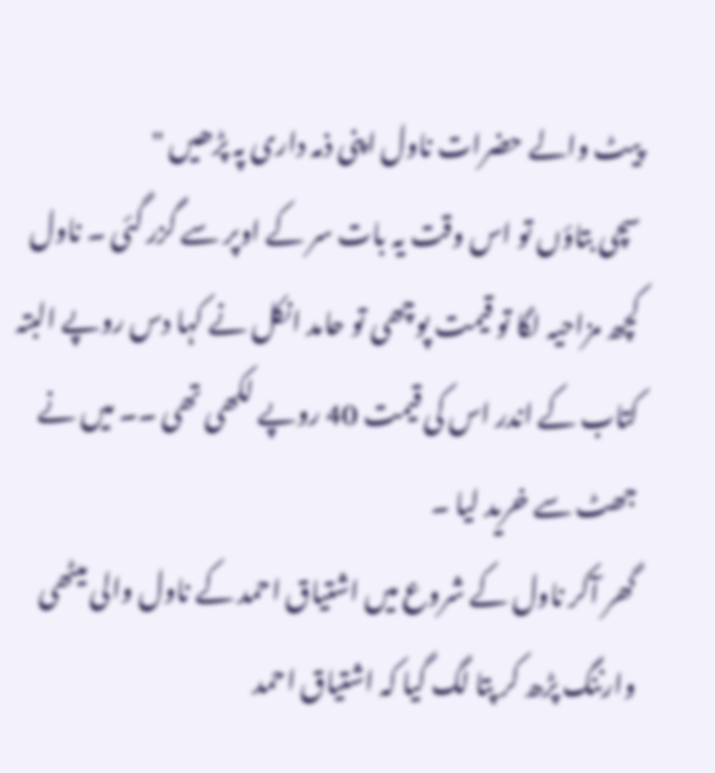پیٹ والے حضرات ناول اپنی ذمہ داری پہ پڑھیں "
سچی بتاؤں تو اس وقت یہ بات سر کے اوپر سے گزر گئی ۔ ناول کچھ مزاحیہ لگا تو قیمت پوچھی تو حامد انکل نے کہا دس روپے البتہ کتاب کے اندر اس کی قیمت 40 روپے لکھی تھی ۔۔ میں نے جھٹ سے خرید لیا ۔
گھر آکر ناول کے شروع میں اشتیاق احمد کے ناول والی میٹھی وارننگ پڑھ کر پتا لگ گیا کہ اشتیاق احمد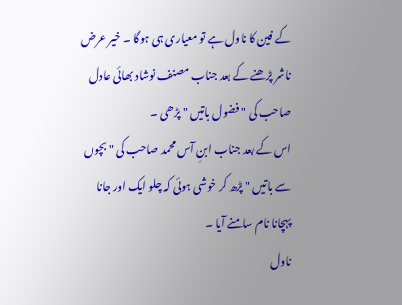کے فین کا ناول ہے تو معیاری ہی ہوگا ۔ خیر عرض ناشر پڑھنے کے بعد جناب مصنف نوشاد بھائی عادل صاحب کی " فضول باتیں " پڑھی ۔
اس کے بعد جناب ابنِ آس محمد صاحب کی " بچوں سے باتیں " پڑھ کر خوشی ہوئی کہ چلو ایک اور جانا پہچانا نام سامنے آیا ۔
ناول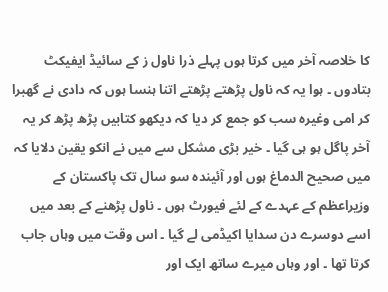کا خلاصہ آخر میں کرتا ہوں پہلے ذرا ناول ز کے سائیڈ ایفیکٹ بتادوں ۔ ہوا یہ کہ ناول پڑھتے پڑھتے اتنا ہنسا ہوں کہ دادی نے گھبرا کر امی وغیرہ سب کو جمع کر دیا کہ دیکھو کتابیں پڑھ پڑھ کر یہ آخر پاگل ہو ہی گیا ۔ خیر بڑی مشکل سے میں نے انکو یقین دلایا کہ میں صحیح الدماغ ہوں اور آئیندہ سو سال تک پاکستان کے وزیراعظم کے عہدے کے لئے فیورٹ ہوں ۔ ناول پڑھنے کے بعد میں اسے دوسرے دن سدایا اکیڈمی لے گیا ۔ اس وقت میں وہاں جاب کرتا تھا ۔ اور وہاں میرے ساتھ ایک اور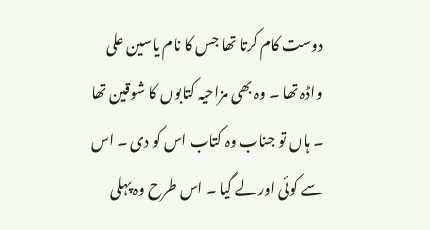دوست کام کرتا تھا جس کا نام یاسین علی واڈہ تھا ۔ وہ بھی مزاحیہ کتابوں کا شوقین تھا ۔ ہاں تو جناب وہ کتاب اس کو دی ۔ اس سے کوئی اور لے گیا ۔ اس طرح وہ پہلی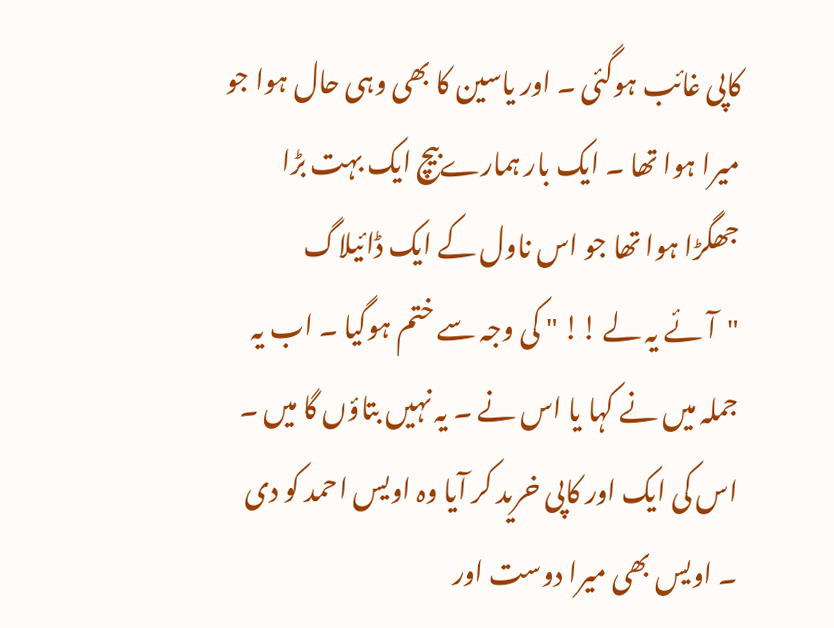کاپی غائب ہوگئی ۔ اور یاسین کا بھی وہی حال ہوا جو میرا ہوا تھا ۔ ایک بار ہمارےبیچ ایک بہت بڑا جھگڑا ہوا تھا جو اس ناول کے ایک ڈائیلاگ
"آئے یہ لے !! " کی وجہ سے ختم ہوگیا ۔ اب یہ جملہ میں نے کہا یا اس نے ۔ یہ نہیں بتاؤں گا میں ۔
اس کی ایک اور کاپی خرید کر آیا وہ اویس احمد کو دی ۔ اویس بھی میرا دوست اور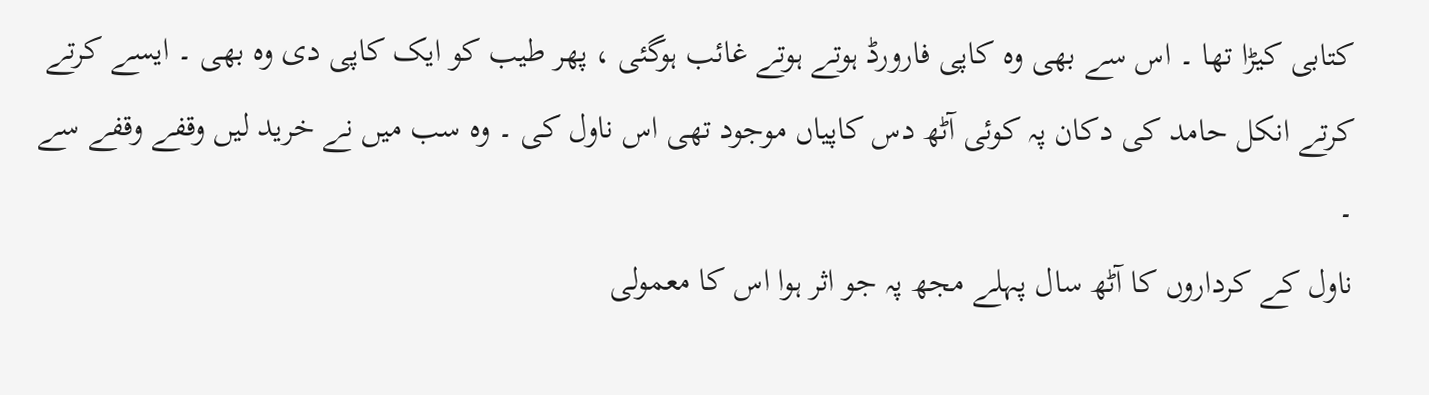کتابی کیڑا تھا ۔ اس سے بھی وہ کاپی فارورڈ ہوتے ہوتے غائب ہوگئی ، پھر طیب کو ایک کاپی دی وہ بھی ۔ ایسے کرتے کرتے انکل حامد کی دکان پہ کوئی آٹھ دس کاپیاں موجود تھی اس ناول کی ۔ وہ سب میں نے خرید لیں وقفے وقفے سے ۔
ناول کے کرداروں کا آٹھ سال پہلے مجھ پہ جو اثر ہوا اس کا معمولی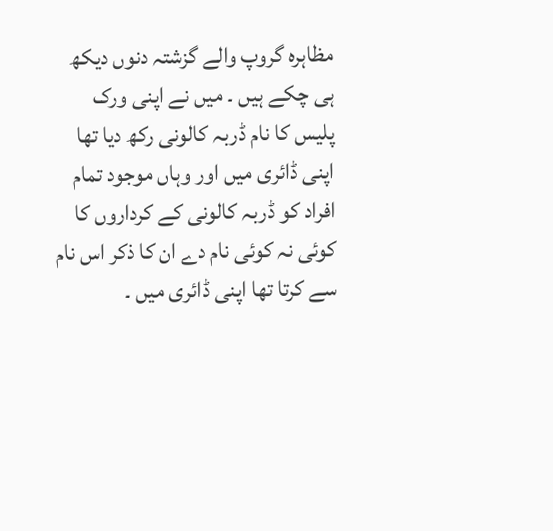مظاہرہ گروپ والے گزشتہ دنوں دیکھ ہی چکے ہیں ۔ میں نے اپنی ورک پلیس کا نام ڈربہ کالونی رکھ دیا تھا اپنی ڈائری میں اور وہاں موجود تمام افراد کو ڈربہ کالونی کے کرداروں کا کوئی نہ کوئی نام دے ان کا ذکر اس نام سے کرتا تھا اپنی ڈائری میں ۔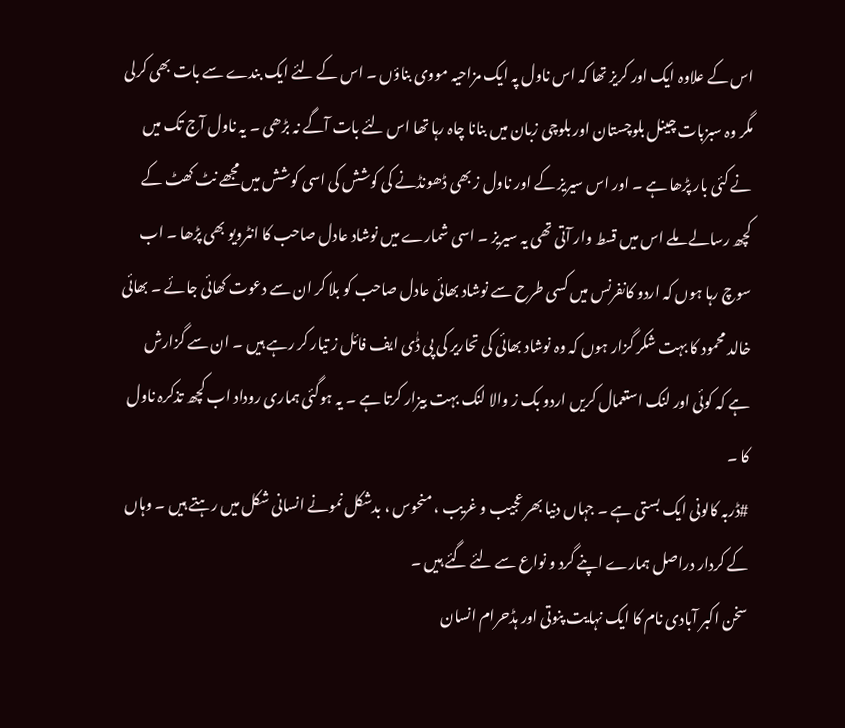اس کے علاوہ ایک اور کریز تھا کہ اس ناول پہ ایک مزاحیہ مووی بناؤں ۔ اس کے لئے ایک بندے سے بات بھی کرلی مگر وہ سبزبات چینل بلوچستان اور بلوچی زبان میں بنانا چاہ رہا تھا اس لئے بات آگے نہ بڑھی ۔ یہ ناول آج تک میں نے کئی بار پڑھا ہے ۔ اور اس سیریز کے اور ناول ز بھی ڈھونڈنے کی کوشش کی اسی کوشش میں مجھے نٹ کھٹ کے کچھ رسالے ملے اس میں قسط وار آتی تھی یہ سیریز ۔ اسی شمارے میں نوشاد عادل صاحب کا انٹرویو بھی پڑھا ۔ اب سوچ رہا ہوں کہ اردو کانفرنس میں کسی طرح سے نوشاد بھائی عادل صاحب کو بلا کر ان سے دعوت کھائی جائے ۔ بھائی خالد محمود کا بہت شکر گزار ہوں کہ وہ نوشاد بھائی کی تحاریر کی پی ڈٰی ایف فائل ز تیار کر رہے ہیں ۔ ان سے گزارش ہے کہ کوئی اور لنک استعمال کریں اردو بک ز والا لنک بہت بیزار کرتا ہے ۔ یہ ہوگئی ہماری روداد اب کچھ تذکرہ ناول کا ۔
#ڈربہ کالونی ایک بستی ہے ۔ جہاں دنیا بھر عجیب و غریب ، منحوس ، بدشکل نمونے انسانی شکل میں رہتے ہیں ۔ وہاں کے کردار دراصل ہمارے اپنے گرد و نواع سے لئے گئے ہیں ۔
سخن اکبر آبادی نام کا ایک نہایت پنوتی اور ہڈحرام انسان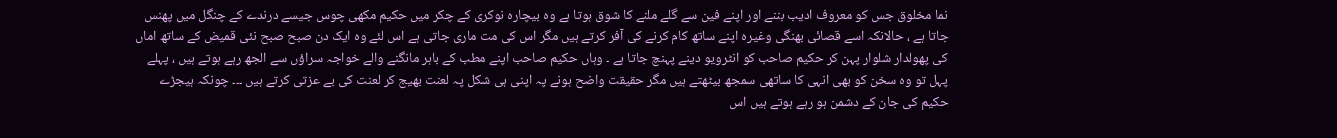نما مخلوق جس کو معروف ادیب بننے اور اپنے فین سے گلے ملنے کا شوق ہوتا ہے وہ بیچارہ نوکری کے چکر میں حکیم مکھی چوس جیسے درندے کے چنگل میں پھنس جاتا ہے ، حالانکہ اسے قصائی بھنگی وغیرہ اپنے ساتھ کام کرنے کی آفر کرتے ہیں مگر اس کی مت ماری جاتی ہے اس لئے وہ ایک دن صبح صبح نئی قمیض کے ساتھ اماں کی پھولدار شلوار پہن کر حکیم صاحب کو انٹرویو دینے پہنچ جاتا ہے ۔ وہاں حکیم صاحب اپنے مطب کے باہر مانگنے والے خواجہ سراؤں سے الجھ رہے ہوتے ہیں ، پہلے پہل تو وہ سخن کو بھی انہی کا ساتھی سمجھ بیٹھتے ہیں مگر حقیقت واضح ہونے پہ اپنی ہی شکل پہ لعنت بھیج کر لعنت کی بے عزتی کرتے ہیں ۔۔۔ چونکہ ہیجڑے حکیم کی جان کے دشمن ہو رہے ہوتے ہیں اس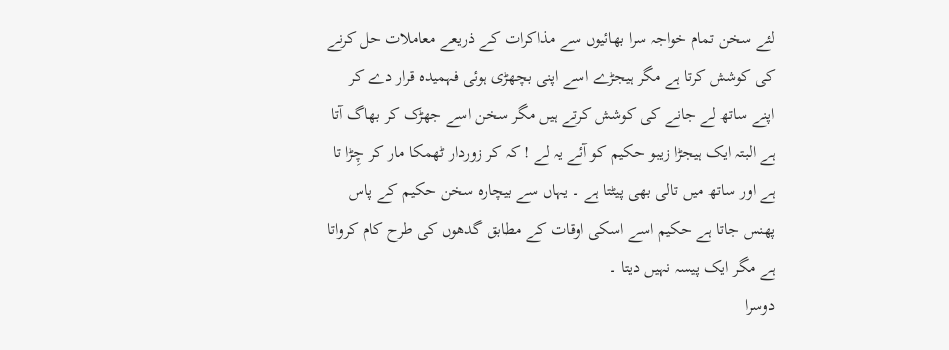لئے سخن تمام خواجہ سرا بھائیوں سے مذاکرات کے ذریعے معاملات حل کرنے کی کوشش کرتا ہے مگر ہیجڑے اسے اپنی بچھڑی ہوئی فہمیدہ قرار دے کر اپنے ساتھ لے جانے کی کوشش کرتے ہیں مگر سخن اسے جھڑک کر بھاگ آتا ہے البتہ ایک ہیجڑا زیبو حکیم کو آئے یہ لے ! کہ کر زوردار ٹھمکا مار کر چِڑا تا ہے اور ساتھ میں تالی بھی پیٹتا ہے ۔ یہاں سے بیچارہ سخن حکیم کے پاس پھنس جاتا ہے حکیم اسے اسکی اوقات کے مطابق گدھوں کی طرح کام کرواتا ہے مگر ایک پیسہ نہیں دیتا ۔
دوسرا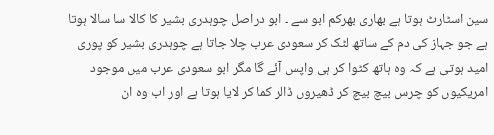سین اسٹارٹ ہوتا ہے بھاری بھرکم ابو سے ۔ ابو دراصل چوہدری بشیر کا کالا سا سالا ہوتا ہے جو جہاز کی دم کے ساتھ لٹک کر سعودی عرب چلا جاتا ہے چوہدری بشیر کو پوری امید ہوتی ہے کہ وہ ہاتھ کٹوا کر ہی واپس آئے گا مگر ابو سعودی عرب میں موجود امریکیوں کو چرس بیچ بیچ کر ڈھیروں ڈالر کما کر لایا ہوتا ہے اور اب وہ ان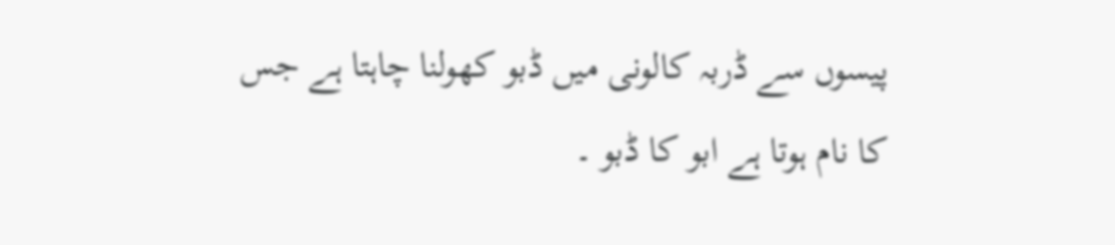پیسوں سے ڈربہ کالونی میں ڈبو کھولنا چاہتا ہے جس کا نام ہوتا ہے ابو کا ڈبو ۔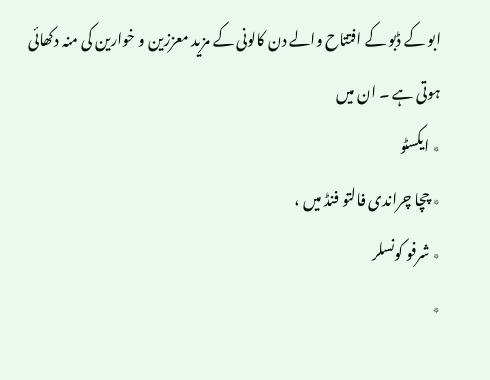ابو کے ڈبو کے افتتاح والے دن کالونی کے مزید معززین و خوارین کی منہ دکھائی ہوتی ہے ۔ ان میں
٭ ایکسٹو
٭ چچا چراندی فالتو فنڈ میں ،
٭ شرفو کونسلر
٭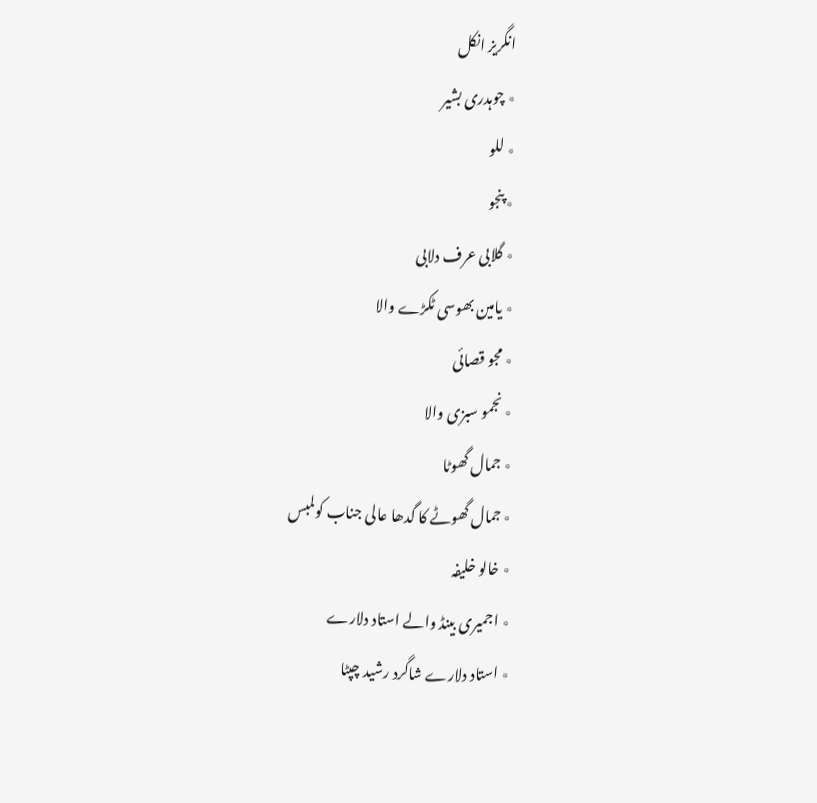انگریز انکل
٭ چوہدری بشیر
٭ للو
٭ پنجو
٭ گلابی عرف دلابی
٭ یامین بھوسی ٹکڑے والا
٭ مجو قصائی
٭ نجمو سبزی والا
٭ جمال گھوٹا
٭ جمال گھوٹے کا گدھا عالی جناب کولمبس
٭ خالو خلیفہ
٭ اجمیری بینڈ والے استاد دلارے
٭ استاد دلارے شاگرد رشید چپٹا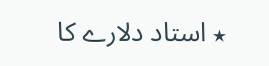٭ استاد دلارے کا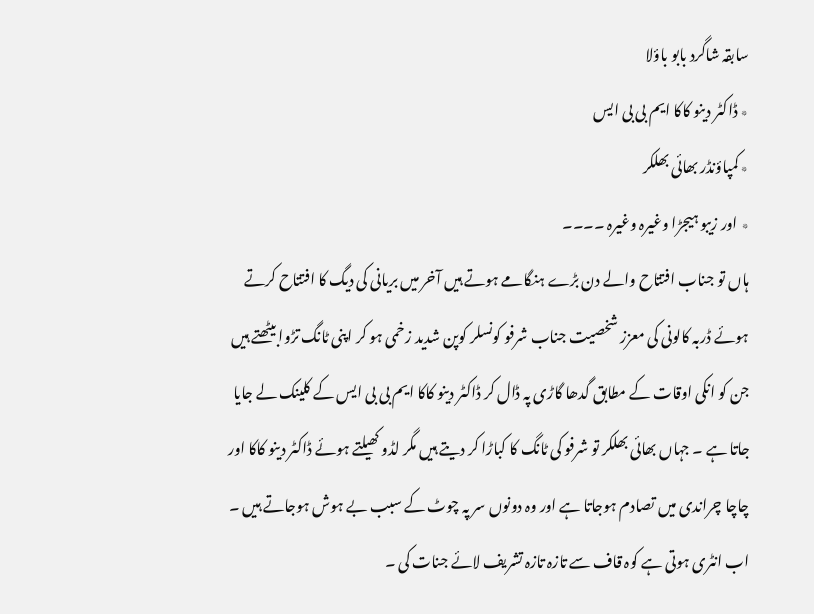سابقہ شاگرد بابو باؤلا
٭ ڈاکٹر دینو کاکا ایم بی بی ایس
٭ کمپاؤنڈر بھائی بھلکر
٭ اور زیبو ہیجڑا وغیرہ وغیرہ ۔۔۔۔
ہاں تو جناب افتتاح والے دن بڑے ہنگامے ہوتے ہیں آخر میں بریانی کی دیگ کا افتتاح کرتے ہوئے ڈربہ کالونی کی معزز شخصیت جناب شرفو کونسلر کوپن شدید زخمی ہو کر اپنی ٹانگ تڑوا بیٹھتے ہیں جن کو انکی اوقات کے مطابق گدھا گاڑی پہ ڈال کر ڈاکٹر دینو کاکا ایم بی بی ایس کے کلینک لے جایا جاتا ہے ۔ جہاں بھائی بھلکر تو شرفو کی ٹانگ کا کباڑا کر دیتے ہیں مگر لڈو کھیلتے ہوئے ڈاکٹر دینو کاکا اور چاچا چراندی میں تصادم ہوجاتا ہے اور وہ دونوں سر پہ چوٹ کے سبب بے ہوش ہوجاتے ہیں ۔
اب انٹری ہوتی ہے کوہ قاف سے تازہ تازہ تشریف لائے جنات کی ۔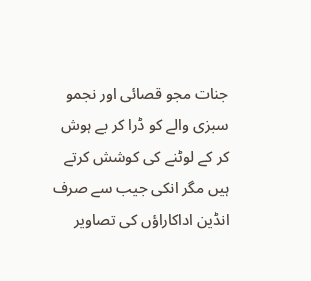جنات مجو قصائی اور نجمو سبزی والے کو ڈرا کر بے ہوش کر کے لوٹنے کی کوشش کرتے ہیں مگر انکی جیب سے صرف انڈین اداکاراؤں کی تصاویر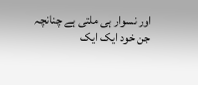اور نسوار ہی ملتی ہے چنانچہ جن خود ایک ایک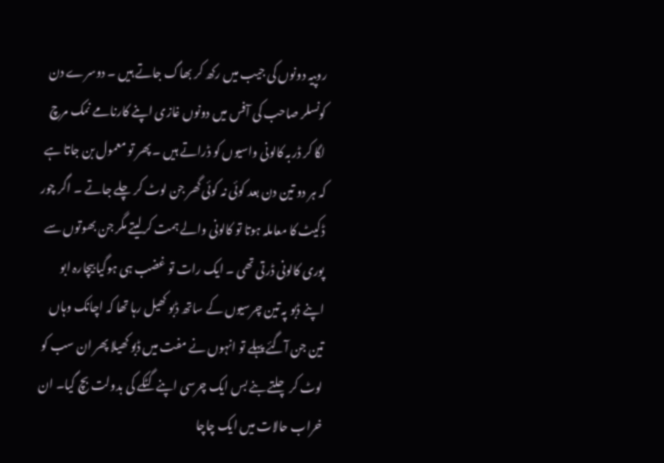روپیہ دونوں کی جیب میں رکھ کر بھاگ جاتے ہیں ۔ دوسرے دن کونسلر صاحب کی آفس میں دونوں غازی اپنے کارنامے نمک مرچ لگا کر ڈربہ کالونی واسیوں کو ڈراتے ہیں ۔ پھر تو معمول بن جاتا ہے کہ ہر دو تین دن بعد کوئی نہ کوئی گھر جن لوٹ کر چلے جاتے ۔ اگر چور ڈکیٹ کا معاملہ ہوتا تو کالونی والے ہمت کرلیتے مگر جن بھوتوں سے پوری کالونی ڈرتی تھی ۔ ایک رات تو غضب ہی ہوگیا بیچارہ ابو اپنے ڈبو پہ تین چرسیوں کے ساتھ ڈبو کھیل رہا تھا کہ اچانک وہاں تین جن آگئے پہلے تو انہوں نے مفت میں ڈبو کھیلا پھر ان سب کو لوٹ کر چلتے بنے بس ایک چرسی اپنے گٹکے کی بدولت بچ گیا۔ ان خراب حالات میں ایک چاچا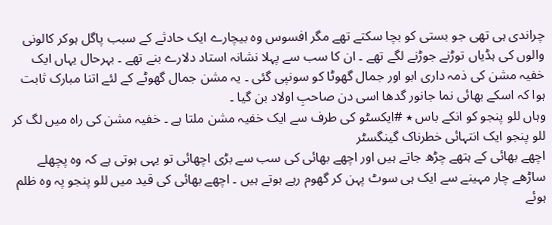چراندی ہی تھی جو بستی کو بچا سکتے تھے مگر افسوس وہ بیچارے ایک حادثے کے سبب پاگل ہوکر کالونی والوں کی ہڈیاں توڑنے جوڑنے لگے تھے ۔ ان کا سب سے پہلا نشانہ استاد دلارے بنے تھے ۔ بہرحال یہاں ایک خفیہ مشن کی ذمہ داری ابو اور جمال گھوٹا کو سونپی گئی ۔ یہ مشن جمال گھوٹے کے لئے اتنا مبارک ثابت ہوا کہ اسکے بھائی نما جانور گدھا اسی دن صاحبِ اولاد بن گیا ۔
وہاں للو پنجو کو انکے باس ٭ #ایکسٹو کی طرف سے ایک خفیہ مشن ملتا ہے ۔ خفیہ مشن کی راہ میں لگ کر للو پنجو ایک انتہائی خطرناک گینگسٹر
اچھے بھائی کے ہتھے چڑھ جاتے ہیں اور اچھے بھائی کی سب سے بڑی اچھائی تو یہی ہوتی ہے کہ وہ پچھلے ساڑھے چار مہینے سے ایک ہی سوٹ پہن کر گھوم رہے ہوتے ہیں ۔ اچھے بھائی کی قید میں للو پنجو پہ وہ ظلم ہوئے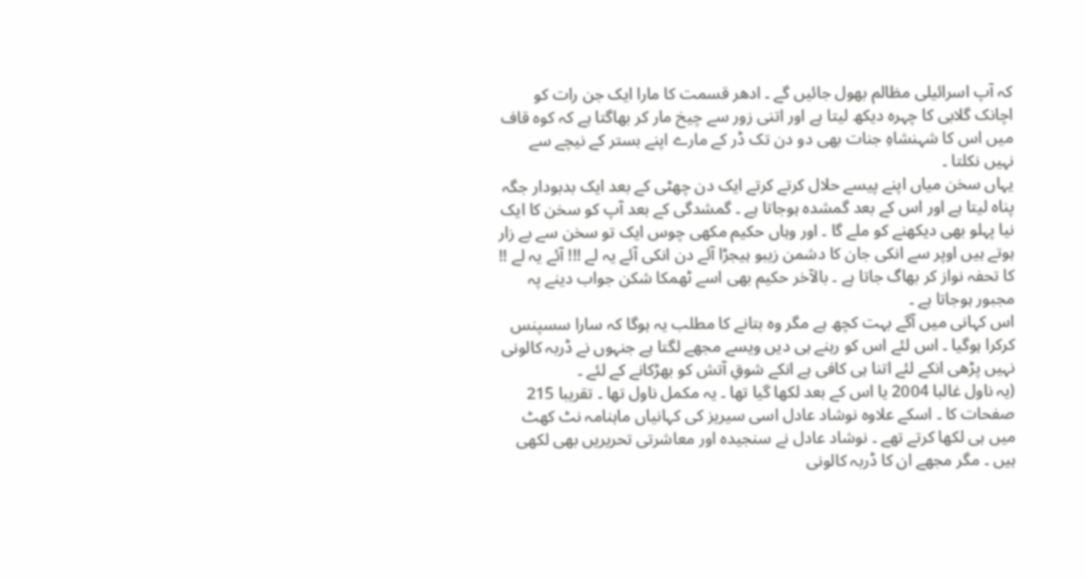کہ آپ اسرائیلی مظالم بھول جائیں گے ۔ ادھر قسمت کا مارا ایک جن رات کو اچانک گلابی کا چہرہ دیکھ لیتا ہے اور اتنی زور سے چیخ مار کر بھاگتا ہے کہ کوہ قاف میں اس کا شہنشاہِ جنات بھی دو دن تک ڈر کے مارے اپنے بستر کے نیچے سے نہیں نکلتا ۔
یہاں سخن میاں اپنے پیسے حلال کرتے کرتے ایک دن چھٹی کے بعد ایک بدبودار جگہ پناہ لیتا ہے اور اس کے بعد گمشدہ ہوجاتا ہے ۔ گمشدگی کے بعد آپ کو سخن کا ایک نیا پہلو بھی دیکھنے کو ملے گا ۔ اور وہاں حکیم مکھی چوس ایک تو سخن سے بے زار ہوتے ہیں اوپر سے انکی جان کا دشمن زیبو ہیجڑا آئے دن انکی آئے یہ لے !!! آئے یہ لے !! کا تحفہ نواز کر بھاگ جاتا ہے ۔ بالآخر حکیم بھی اسے ٹھمکا شکن جواب دینے پہ مجبور ہوجاتا ہے ۔
اس کہانی میں آگے بہت کچھ ہے مگر وہ بتانے کا مطلب یہ ہوگا کہ سارا سسپنس کرکرا ہوگیا ۔ اس لئے اس کو رہنے ہی دیں ویسے مجھے لگتا ہے جنہوں نے ڈربہ کالونی نہیں پڑھی انکے لئے اتنا ہی کافی ہے انکے شوقِ آتش کو بھڑکانے کے لئے ۔
(یہ ناول غالبا 2004 یا اس کے بعد لکھا گیا تھا ۔ یہ مکمل ناول تھا ۔ تقریبا 215 صفحات کا ۔ اسکے علاوہ نوشاد عادل اسی سیریز کی کہانیاں ماہنامہ نٹ کھٹ میں ہی لکھا کرتے تھے ۔ نوشاد عادل نے سنجیدہ اور معاشرتی تحریریں بھی لکھی ہیں ۔ مگر مجھے ان کا ڈربہ کالونی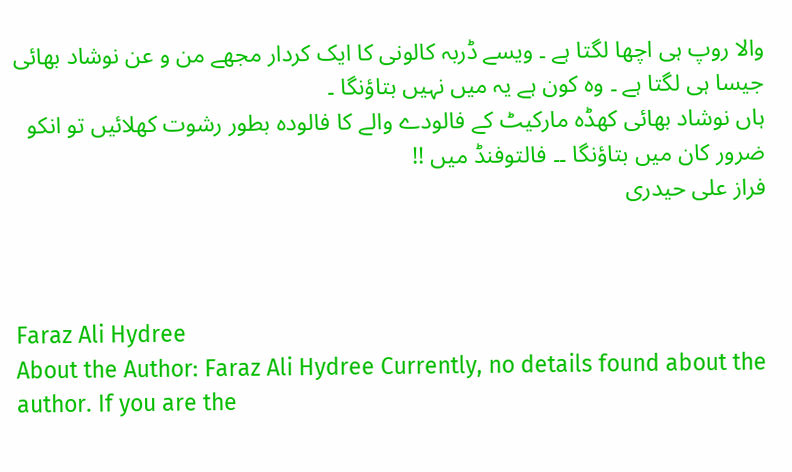والا روپ ہی اچھا لگتا ہے ۔ ویسے ڈربہ کالونی کا ایک کردار مجھے من و عن نوشاد بھائی جیسا ہی لگتا ہے ۔ وہ کون ہے یہ میں نہیں بتاؤنگا ۔
ہاں نوشاد بھائی کھڈہ مارکیٹ کے فالودے والے کا فالودہ بطور رشوت کھلائیں تو انکو ضرور کان میں بتاؤنگا ۔۔ فالتوفنڈ میں !!
فراز علی حیدری



Faraz Ali Hydree
About the Author: Faraz Ali Hydree Currently, no details found about the author. If you are the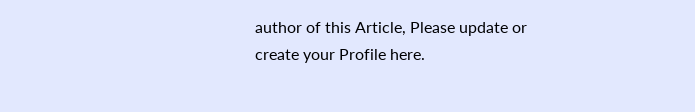author of this Article, Please update or create your Profile here.